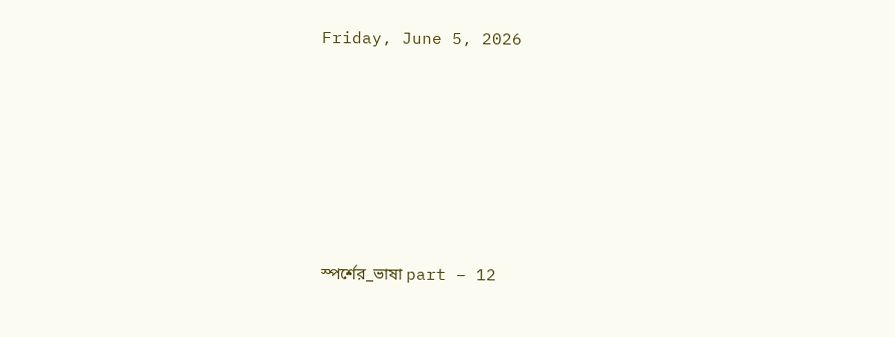Friday, June 5, 2026







স্পর্শের_ভাষা part – 12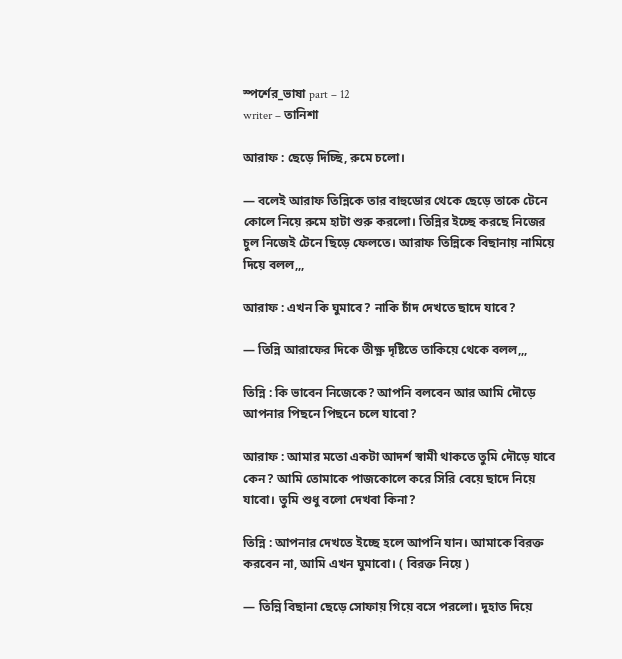স্পর্শের_ভাষা part – 12
writer – তানিশা

আরাফ : ছেড়ে দিচ্ছি, রুমে চলো।

— বলেই আরাফ তিন্নিকে তার বাহুডোর থেকে ছেড়ে তাকে টেনে কোলে নিয়ে রুমে হাটা শুরু করলো। তিন্নির ইচ্ছে করছে নিজের চুল নিজেই টেনে ছিড়ে ফেলতে। আরাফ তিন্নিকে বিছানায় নামিয়ে দিয়ে বলল,,,

আরাফ : এখন কি ঘুমাবে? নাকি চাঁদ দেখতে ছাদে যাবে?

— তিন্নি আরাফের দিকে তীক্ষ্ণ দৃষ্টিতে তাকিয়ে থেকে বলল,,,

তিন্নি : কি ভাবেন নিজেকে? আপনি বলবেন আর আমি দৌড়ে আপনার পিছনে পিছনে চলে যাবো?

আরাফ : আমার মতো একটা আদর্শ স্বামী থাকতে তুমি দৌড়ে যাবে কেন? আমি তোমাকে পাজকোলে করে সিরি বেয়ে ছাদে নিয়ে যাবো। তুমি শুধু বলো দেখবা কিনা?

তিন্নি : আপনার দেখতে ইচ্ছে হলে আপনি যান। আমাকে বিরক্ত করবেন না, আমি এখন ঘুমাবো। ( বিরক্ত নিয়ে )

— তিন্নি বিছানা ছেড়ে সোফায় গিয়ে বসে পরলো। দুহাত দিয়ে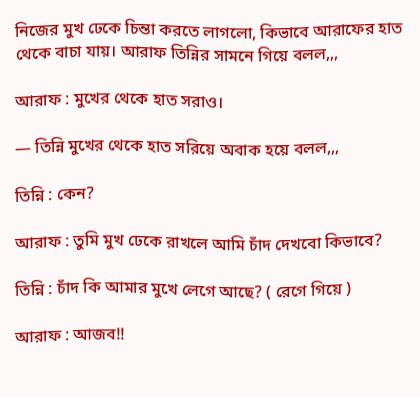নিজের মুখ ঢেকে চিন্তা করতে লাগলো, কিভাবে আরাফের হাত থেকে বাচা যায়। আরাফ তিন্নির সামনে গিয়ে বলল,,,

আরাফ : মুখের থেকে হাত সরাও।

— তিন্নি মুখের থেকে হাত সরিয়ে অবাক হয়ে বলল,,,

তিন্নি : কেন?

আরাফ : তুমি মুখ ঢেকে রাখলে আমি চাঁদ দেখবো কিভাবে?

তিন্নি : চাঁদ কি আমার মুখে লেগে আছে? ( রেগে গিয়ে )

আরাফ : আজব!!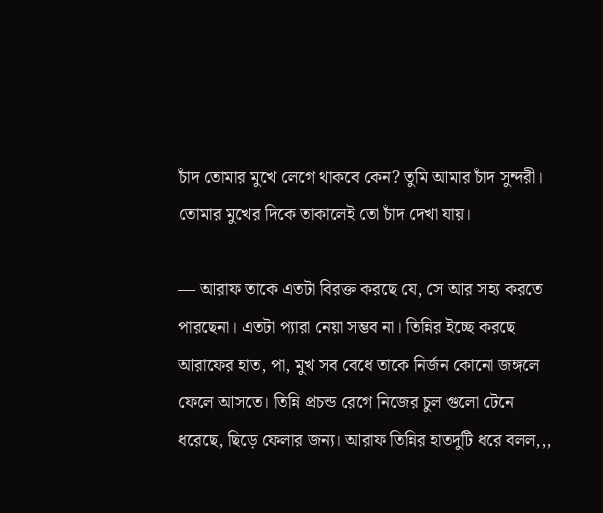চাঁদ তোমার মুখে লেগে থাকবে কেন? তুমি আমার চাঁদ সুন্দরী। তোমার মুখের দিকে তাকালেই তো চাঁদ দেখা যায়।

— আরাফ তাকে এতটা বিরক্ত করছে যে, সে আর সহ্য করতে পারছেনা। এতটা প্যারা নেয়া সম্ভব না। তিন্নির ইচ্ছে করছে আরাফের হাত, পা, মুখ সব বেধে তাকে নির্জন কোনো জঙ্গলে ফেলে আসতে। তিন্নি প্রচন্ড রেগে নিজের চুল গুলো টেনে ধরেছে, ছিড়ে ফেলার জন্য। আরাফ তিন্নির হাতদুটি ধরে বলল,,,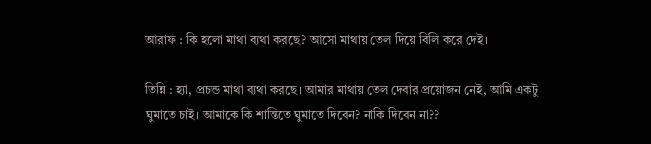আরাফ : কি হলো মাথা ব্যথা করছে? আসো মাথায় তেল দিয়ে বিলি করে দেই।

তিন্নি : হ্যা, প্রচন্ড মাথা ব্যথা করছে। আমার মাথায় তেল দেবার প্রয়োজন নেই, আমি একটু ঘুমাতে চাই। আমাকে কি শান্তিতে ঘুমাতে দিবেন? নাকি দিবেন না??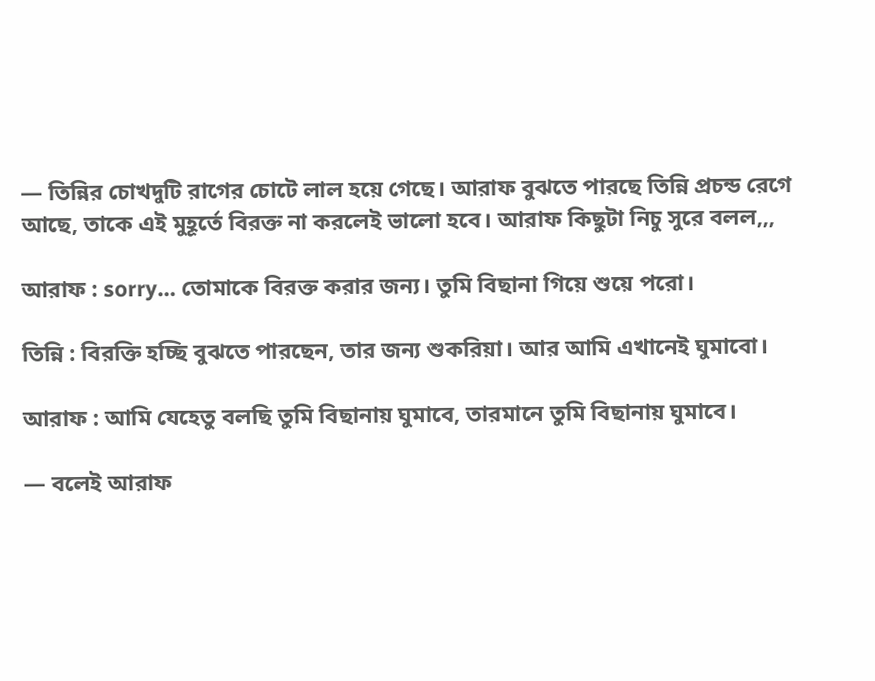— তিন্নির চোখদুটি রাগের চোটে লাল হয়ে গেছে। আরাফ বুঝতে পারছে তিন্নি প্রচন্ড রেগে আছে, তাকে এই মুহূর্তে বিরক্ত না করলেই ভালো হবে। আরাফ কিছুটা নিচু সুরে বলল,,,

আরাফ : sorry… তোমাকে বিরক্ত করার জন্য। তুমি বিছানা গিয়ে শুয়ে পরো।

তিন্নি : বিরক্তি হচ্ছি বুঝতে পারছেন, তার জন্য শুকরিয়া। আর আমি এখানেই ঘুমাবো।

আরাফ : আমি যেহেতু বলছি তুমি বিছানায় ঘুমাবে, তারমানে তুমি বিছানায় ঘুমাবে।

— বলেই আরাফ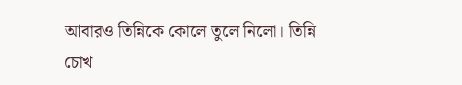আবারও তিন্নিকে কোলে তুলে নিলো। তিন্নি চোখ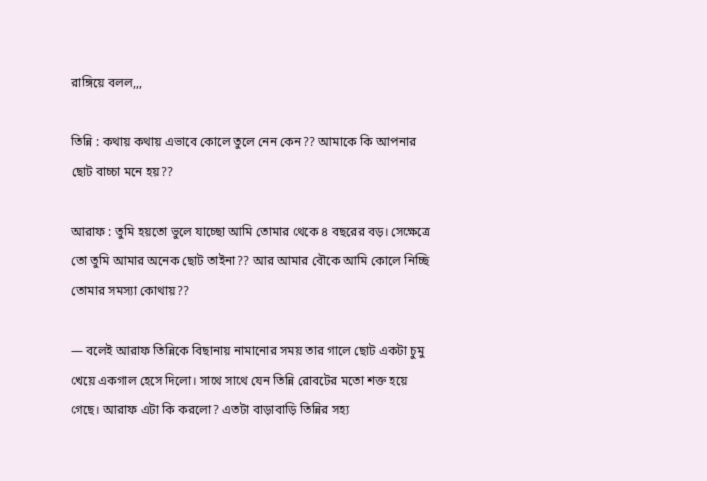রাঙ্গিয়ে বলল,,,

তিন্নি : কথায় কথায় এভাবে কোলে তুলে নেন কেন?? আমাকে কি আপনার ছোট বাচ্চা মনে হয়??

আরাফ : তুমি হয়তো ভুলে যাচ্ছো আমি তোমার থেকে ৪ বছরের বড়। সেক্ষেত্রে তো তুমি আমার অনেক ছোট তাইনা?? আর আমার বৌকে আমি কোলে নিচ্ছি তোমার সমস্যা কোথায়??

— বলেই আরাফ তিন্নিকে বিছানায় নামানোর সময় তার গালে ছোট একটা চুমু খেয়ে একগাল হেসে দিলো। সাথে সাথে যেন তিন্নি রোবটের মতো শক্ত হয়ে গেছে। আরাফ এটা কি করলো? এতটা বাড়াবাড়ি তিন্নির সহ্য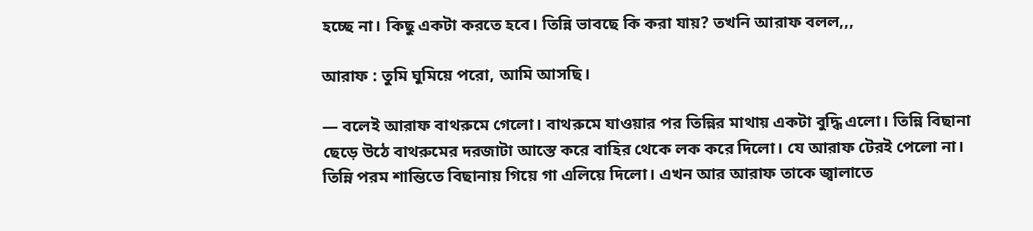হচ্ছে না। কিছু একটা করতে হবে। তিন্নি ভাবছে কি করা যায়? তখনি আরাফ বলল,,,

আরাফ : তুমি ঘুমিয়ে পরো, আমি আসছি।

— বলেই আরাফ বাথরুমে গেলো। বাথরুমে যাওয়ার পর তিন্নির মাথায় একটা বুদ্ধি এলো। তিন্নি বিছানা ছেড়ে উঠে বাথরুমের দরজাটা আস্তে করে বাহির থেকে লক করে দিলো। যে আরাফ টেরই পেলো না। তিন্নি পরম শান্তিতে বিছানায় গিয়ে গা এলিয়ে দিলো। এখন আর আরাফ তাকে জ্বালাতে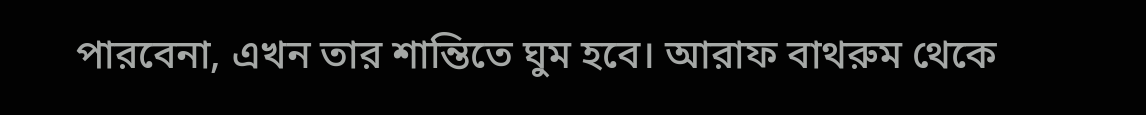পারবেনা, এখন তার শান্তিতে ঘুম হবে। আরাফ বাথরুম থেকে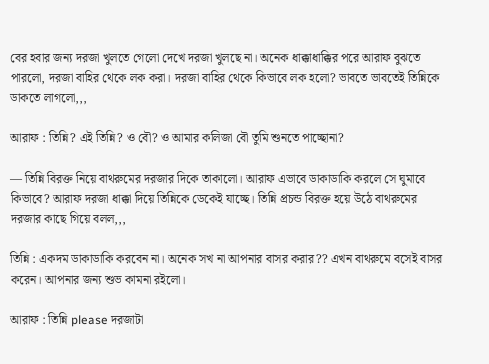বের হবার জন্য দরজা খুলতে গেলো দেখে দরজা খুলছে না। অনেক ধাক্কাধাক্কির পরে আরাফ বুঝতে পারলো, দরজা বাহির থেকে লক করা। দরজা বাহির থেকে কিভাবে লক হলো? ভাবতে ভাবতেই তিন্নিকে ডাকতে লাগলো,,,

আরাফ : তিন্নি? এই তিন্নি? ও বৌ? ও আমার কলিজা বৌ তুমি শুনতে পাচ্ছোনা?

— তিন্নি বিরক্ত নিয়ে বাথরুমের দরজার দিকে তাকালো। আরাফ এভাবে ডাকাডাকি করলে সে ঘুমাবে কিভাবে? আরাফ দরজা ধাক্কা দিয়ে তিন্নিকে ডেকেই যাচ্ছে। তিন্নি প্রচন্ড বিরক্ত হয়ে উঠে বাথরুমের দরজার কাছে গিয়ে বলল,,,

তিন্নি : একদম ডাকাডাকি করবেন না। অনেক সখ না আপনার বাসর করার?? এখন বাথরুমে বসেই বাসর করেন। আপনার জন্য শুভ কামনা রইলো।

আরাফ : তিন্নি please দরজাটা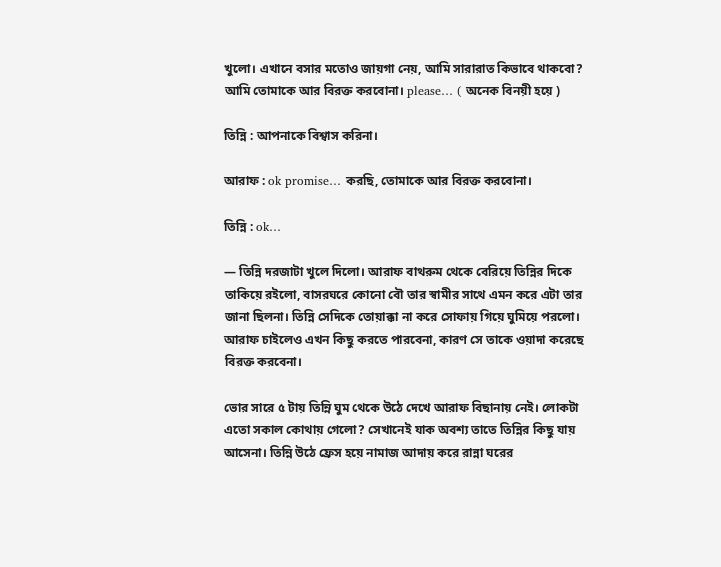খুলো। এখানে বসার মতোও জায়গা নেয়, আমি সারারাত কিভাবে থাকবো? আমি তোমাকে আর বিরক্ত করবোনা। please… ( অনেক বিনয়ী হয়ে )

তিন্নি : আপনাকে বিশ্বাস করিনা।

আরাফ : ok promise… করছি, তোমাকে আর বিরক্ত করবোনা।

তিন্নি : ok…

— তিন্নি দরজাটা খুলে দিলো। আরাফ বাথরুম থেকে বেরিয়ে তিন্নির দিকে তাকিয়ে রইলো, বাসরঘরে কোনো বৌ তার স্বামীর সাথে এমন করে এটা তার জানা ছিলনা। তিন্নি সেদিকে তোয়াক্কা না করে সোফায় গিয়ে ঘুমিয়ে পরলো। আরাফ চাইলেও এখন কিছু করতে পারবেনা, কারণ সে তাকে ওয়াদা করেছে বিরক্ত করবেনা।

ভোর সারে ৫ টায় তিন্নি ঘুম থেকে উঠে দেখে আরাফ বিছানায় নেই। লোকটা এতো সকাল কোথায় গেলো? সেখানেই যাক অবশ্য তাতে তিন্নির কিছু যায় আসেনা। তিন্নি উঠে ফ্রেস হয়ে নামাজ আদায় করে রান্না ঘরের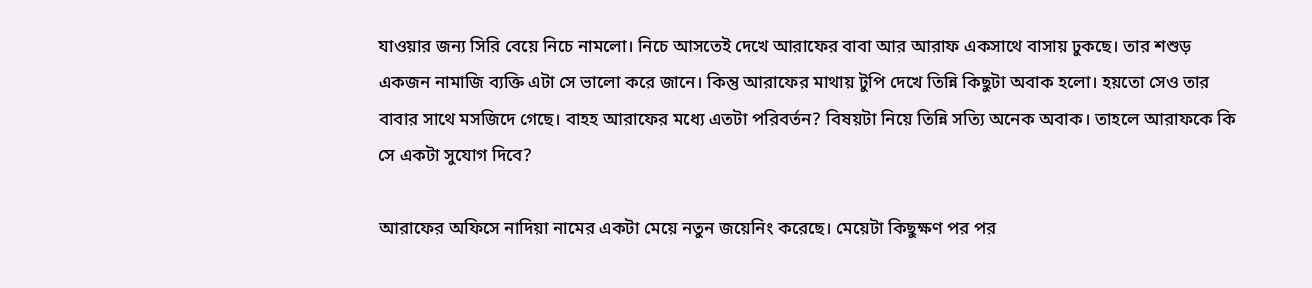যাওয়ার জন্য সিরি বেয়ে নিচে নামলো। নিচে আসতেই দেখে আরাফের বাবা আর আরাফ একসাথে বাসায় ঢুকছে। তার শশুড় একজন নামাজি ব্যক্তি এটা সে ভালো করে জানে। কিন্তু আরাফের মাথায় টুপি দেখে তিন্নি কিছুটা অবাক হলো। হয়তো সেও তার বাবার সাথে মসজিদে গেছে। বাহহ আরাফের মধ্যে এতটা পরিবর্তন? বিষয়টা নিয়ে তিন্নি সত্যি অনেক অবাক। তাহলে আরাফকে কি সে একটা সুযোগ দিবে?

আরাফের অফিসে নাদিয়া নামের একটা মেয়ে নতুন জয়েনিং করেছে। মেয়েটা কিছুক্ষণ পর পর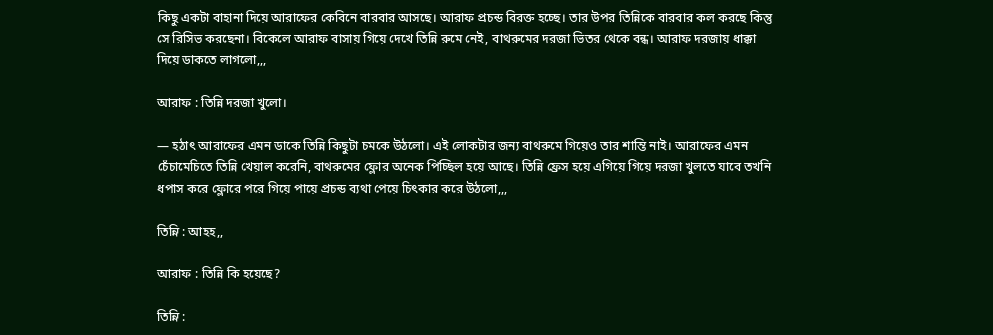কিছু একটা বাহানা দিয়ে আরাফের কেবিনে বারবার আসছে। আরাফ প্রচন্ড বিরক্ত হচ্ছে। তার উপর তিন্নিকে বারবার কল করছে কিন্তু সে রিসিভ করছেনা। বিকেলে আরাফ বাসায় গিয়ে দেখে তিন্নি রুমে নেই, বাথরুমের দরজা ভিতর থেকে বন্ধ। আরাফ দরজায় ধাক্কা দিয়ে ডাকতে লাগলো,,,

আরাফ : তিন্নি দরজা খুলো।

— হঠাৎ আরাফের এমন ডাকে তিন্নি কিছুটা চমকে উঠলো। এই লোকটার জন্য বাথরুমে গিয়েও তার শান্তি নাই। আরাফের এমন চেঁচামেচিতে তিন্নি খেয়াল করেনি, বাথরুমের ফ্লোর অনেক পিচ্ছিল হয়ে আছে। তিন্নি ফ্রেস হয়ে এগিয়ে গিয়ে দরজা খুলতে যাবে তখনি ধপাস করে ফ্লোরে পরে গিয়ে পায়ে প্রচন্ড ব্যথা পেয়ে চিৎকার করে উঠলো,,,

তিন্নি : আহহ,,

আরাফ : তিন্নি কি হয়েছে?

তিন্নি :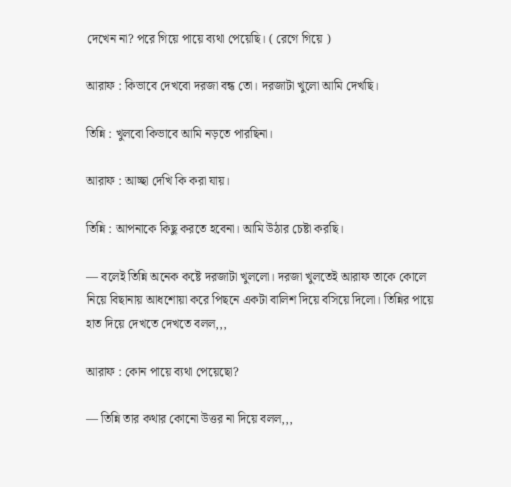দেখেন না? পরে গিয়ে পায়ে ব্যথা পেয়েছি। ( রেগে গিয়ে )

আরাফ : কিভাবে দেখবো দরজা বন্ধ তো। দরজাটা খুলো আমি দেখছি।

তিন্নি : খুলবো কিভাবে আমি নড়তে পারছিনা।

আরাফ : আচ্ছা দেখি কি করা যায়।

তিন্নি : আপনাকে কিছু করতে হবেনা। আমি উঠার চেষ্টা করছি।

— বলেই তিন্নি অনেক কষ্টে দরজাটা খুললো। দরজা খুলতেই আরাফ তাকে কোলে নিয়ে বিছানায় আধশোয়া করে পিছনে একটা বালিশ দিয়ে বসিয়ে দিলো। তিন্নির পায়ে হাত দিয়ে দেখতে দেখতে বলল,,,

আরাফ : কোন পায়ে ব্যথা পেয়েছো?

— তিন্নি তার কথার কোনো উত্তর না দিয়ে বলল,,,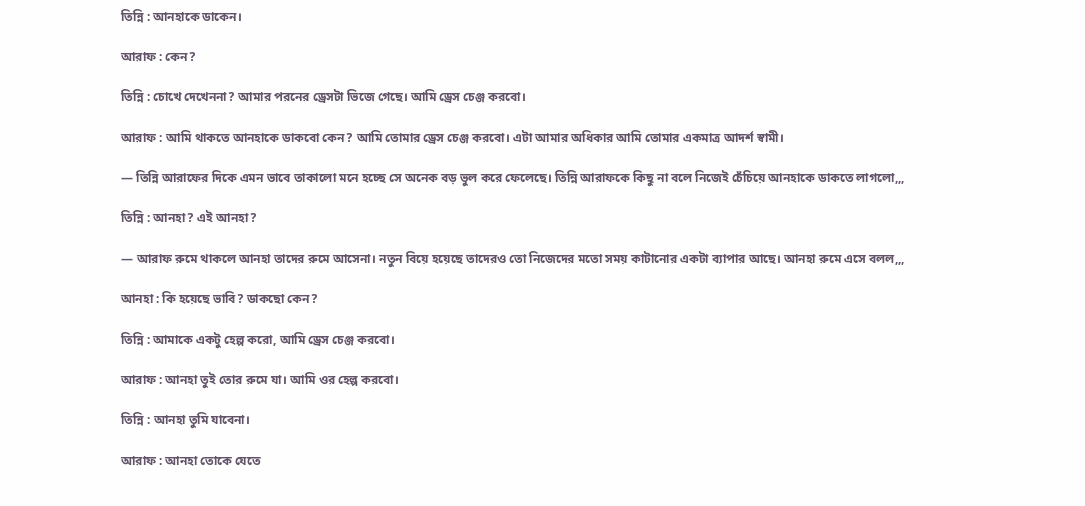তিন্নি : আনহাকে ডাকেন।

আরাফ : কেন?

তিন্নি : চোখে দেখেননা? আমার পরনের ড্রেসটা ভিজে গেছে। আমি ড্রেস চেঞ্জ করবো।

আরাফ : আমি থাকতে আনহাকে ডাকবো কেন? আমি তোমার ড্রেস চেঞ্জ করবো। এটা আমার অধিকার আমি তোমার একমাত্র আদর্শ স্বামী।

— তিন্নি আরাফের দিকে এমন ভাবে তাকালো মনে হচ্ছে সে অনেক বড় ভুল করে ফেলেছে। তিন্নি আরাফকে কিছু না বলে নিজেই চেঁচিয়ে আনহাকে ডাকতে লাগলো,,,

তিন্নি : আনহা? এই আনহা?

— আরাফ রুমে থাকলে আনহা তাদের রুমে আসেনা। নতুন বিয়ে হয়েছে তাদেরও তো নিজেদের মতো সময় কাটানোর একটা ব্যাপার আছে। আনহা রুমে এসে বলল,,,

আনহা : কি হয়েছে ভাবি? ডাকছো কেন?

তিন্নি : আমাকে একটু হেল্প করো, আমি ড্রেস চেঞ্জ করবো।

আরাফ : আনহা তুই তোর রুমে যা। আমি ওর হেল্প করবো।

তিন্নি : আনহা তুমি যাবেনা।

আরাফ : আনহা তোকে যেতে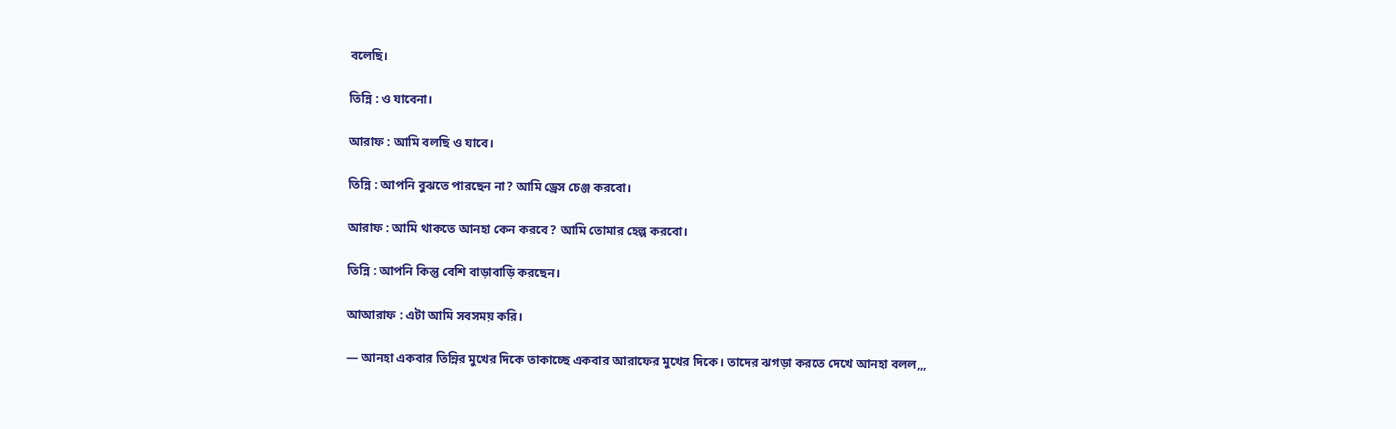বলেছি।

তিন্নি : ও যাবেনা।

আরাফ : আমি বলছি ও যাবে।

তিন্নি : আপনি বুঝতে পারছেন না? আমি ড্রেস চেঞ্জ করবো।

আরাফ : আমি থাকতে আনহা কেন করবে? আমি তোমার হেল্প করবো।

তিন্নি : আপনি কিন্তু বেশি বাড়াবাড়ি করছেন।

আআরাফ : এটা আমি সবসময় করি।

— আনহা একবার তিন্নির মুখের দিকে তাকাচ্ছে একবার আরাফের মুখের দিকে। তাদের ঝগড়া করতে দেখে আনহা বলল,,,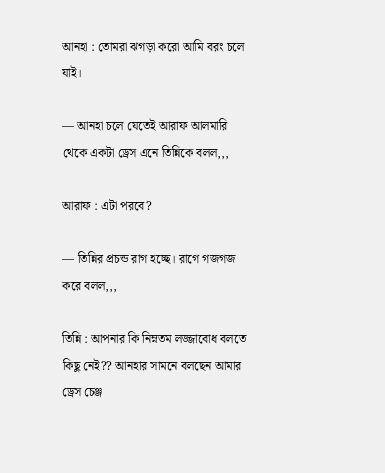আনহা : তোমরা ঝগড়া করো আমি বরং চলে যাই।

— আনহা চলে যেতেই আরাফ আলমারি থেকে একটা ড্রেস এনে তিন্নিকে বলল,,,

আরাফ : এটা পরবে?

— তিন্নির প্রচন্ড রাগ হচ্ছে। রাগে গজগজ করে বলল,,,

তিন্নি : আপনার কি নিম্নতম লজ্জাবোধ বলতে কিছু নেই?? আনহার সামনে বলছেন আমার ড্রেস চেঞ্জ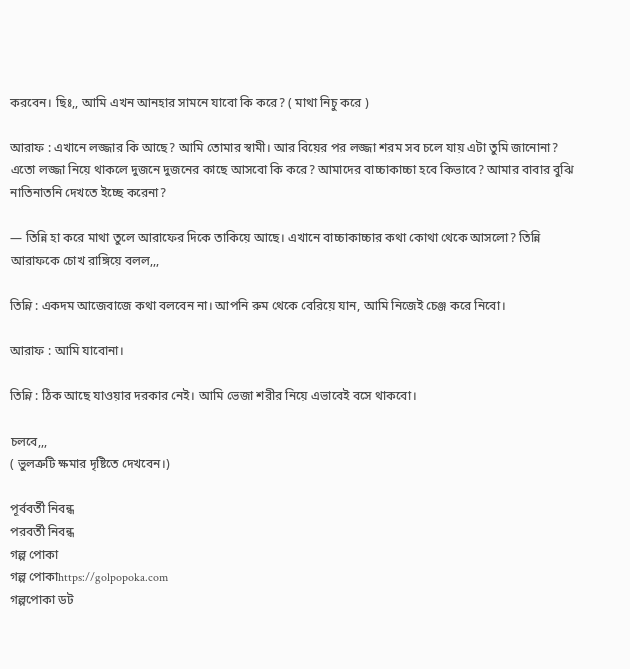করবেন। ছিঃ,, আমি এখন আনহার সামনে যাবো কি করে? ( মাথা নিচু করে )

আরাফ : এখানে লজ্জার কি আছে? আমি তোমার স্বামী। আর বিয়ের পর লজ্জা শরম সব চলে যায় এটা তুমি জানোনা? এতো লজ্জা নিয়ে থাকলে দুজনে দুজনের কাছে আসবো কি করে? আমাদের বাচ্চাকাচ্চা হবে কিভাবে? আমার বাবার বুঝি নাতিনাতনি দেখতে ইচ্ছে করেনা?

— তিন্নি হা করে মাথা তুলে আরাফের দিকে তাকিয়ে আছে। এখানে বাচ্চাকাচ্চার কথা কোথা থেকে আসলো? তিন্নি আরাফকে চোখ রাঙ্গিয়ে বলল,,,

তিন্নি : একদম আজেবাজে কথা বলবেন না। আপনি রুম থেকে বেরিয়ে যান, আমি নিজেই চেঞ্জ করে নিবো।

আরাফ : আমি যাবোনা।

তিন্নি : ঠিক আছে যাওয়ার দরকার নেই। আমি ভেজা শরীর নিয়ে এভাবেই বসে থাকবো।

চলবে,,,
( ভুলত্রুটি ক্ষমার দৃষ্টিতে দেখবেন।)

পূর্ববর্তী নিবন্ধ
পরবর্তী নিবন্ধ
গল্প পোকা
গল্প পোকাhttps://golpopoka.com
গল্পপোকা ডট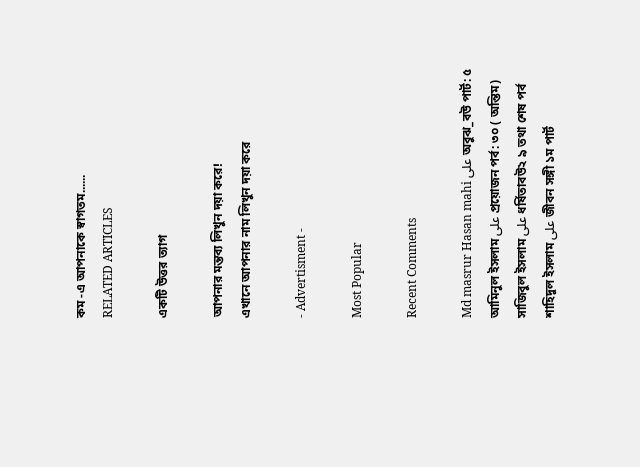কম -এ আপনাকে স্বাগতম......
RELATED ARTICLES

একটি উত্তর ত্যাগ

আপনার মন্তব্য লিখুন দয়া করে!
এখানে আপনার নাম লিখুন দয়া করে

- Advertisment -

Most Popular

Recent Comments

Md masrur Hasan mahi على অবুঝ_বউ পার্ট: ৫
আমিনুল ইসলাম على প্রয়োজন পর্ব: ৩০ ( অন্তিম)
সাজিবুল ইসলাম على ধর্ষিতাবউ২ ৯ তথা শেষ পর্ব
শাহিদুল ইসলাম على জীবন সঙ্গী ১ম পার্ট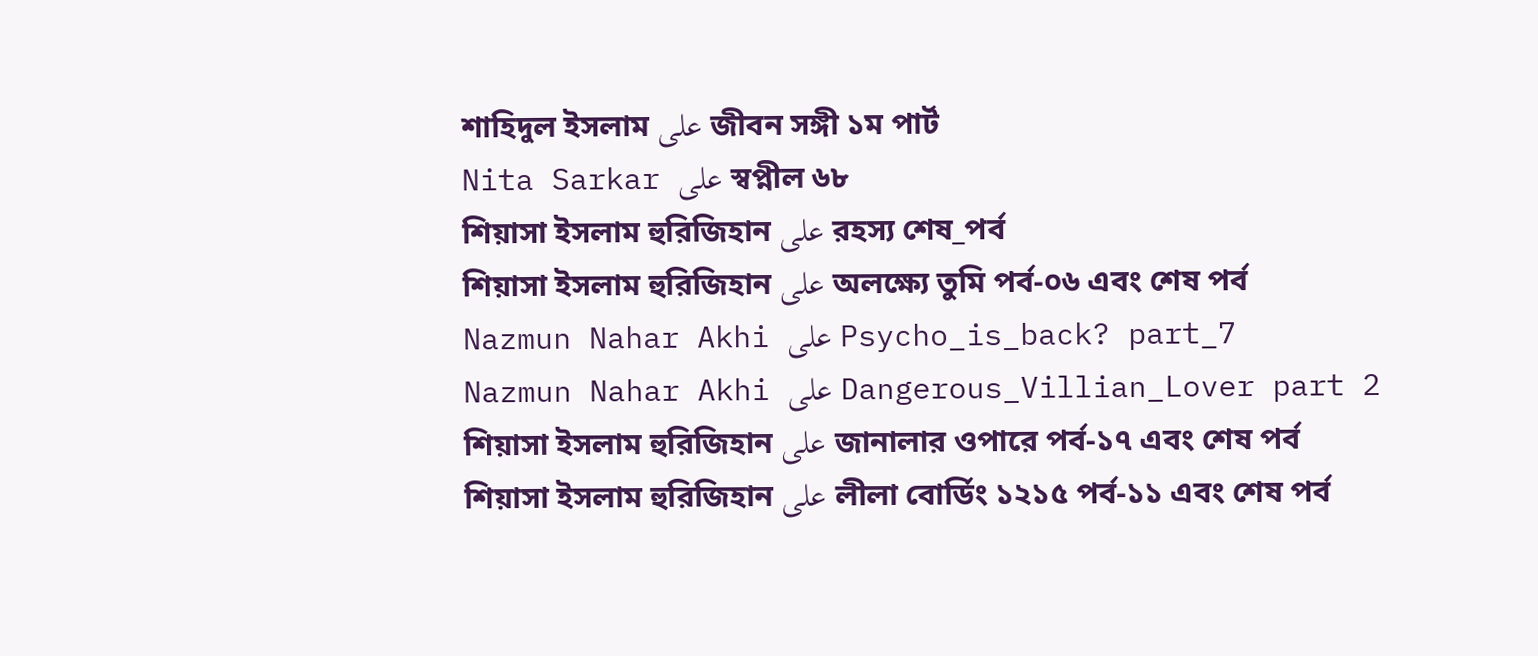শাহিদুল ইসলাম على জীবন সঙ্গী ১ম পার্ট
Nita Sarkar على স্বপ্নীল ৬৮
শিয়াসা ইসলাম হুরিজিহান على রহস্য শেষ_পর্ব
শিয়াসা ইসলাম হুরিজিহান على অলক্ষ্যে তুমি পর্ব-০৬ এবং শেষ পর্ব
Nazmun Nahar Akhi على Psycho_is_back? part_7
Nazmun Nahar Akhi على Dangerous_Villian_Lover part 2
শিয়াসা ইসলাম হুরিজিহান على জানালার ওপারে পর্ব-১৭ এবং শেষ পর্ব
শিয়াসা ইসলাম হুরিজিহান على লীলা বোর্ডিং ১২১৫ পর্ব-১১ এবং শেষ পর্ব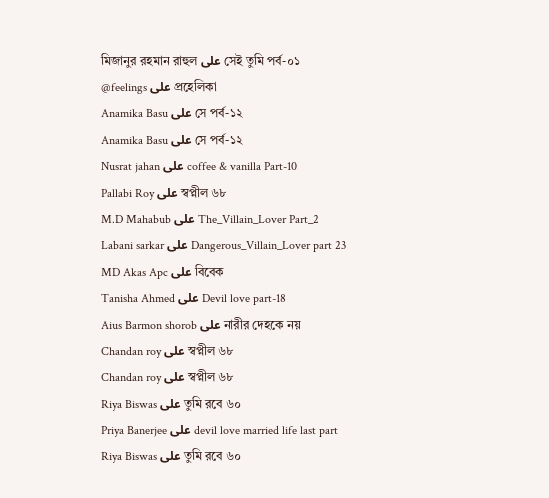মিজানুর রহমান রাহুল على সেই তুমি পর্ব-০১
@feelings على প্রহেলিকা
Anamika Basu على সে পর্ব-১২
Anamika Basu على সে পর্ব-১২
Nusrat jahan على coffee & vanilla Part-10
Pallabi Roy على স্বপ্নীল ৬৮
M.D Mahabub على The_Villain_Lover Part_2
Labani sarkar على Dangerous_Villain_Lover part 23
MD Akas Apc على বিবেক
Tanisha Ahmed على Devil love part-18
Aius Barmon shorob على নারীর দেহকে নয়
Chandan roy على স্বপ্নীল ৬৮
Chandan roy على স্বপ্নীল ৬৮
Riya Biswas على তুমি রবে ৬০
Priya Banerjee على devil love married life last part
Riya Biswas على তুমি রবে ৬০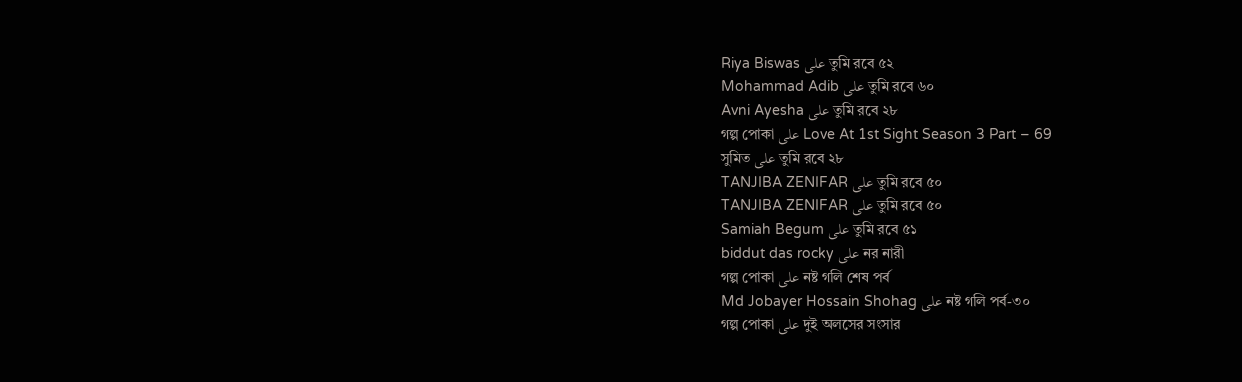Riya Biswas على তুমি রবে ৫২
Mohammad Adib على তুমি রবে ৬০
Avni Ayesha على তুমি রবে ২৮
গল্প পোকা على Love At 1st Sight Season 3 Part – 69
সুমিত على তুমি রবে ২৮
TANJIBA ZENIFAR على তুমি রবে ৫০
TANJIBA ZENIFAR على তুমি রবে ৫০
Samiah Begum على তুমি রবে ৫১
biddut das rocky على নর নারী
গল্প পোকা على নষ্ট গলি শেষ পর্ব
Md Jobayer Hossain Shohag على নষ্ট গলি পর্ব-৩০
গল্প পোকা على দুই অলসের সংসার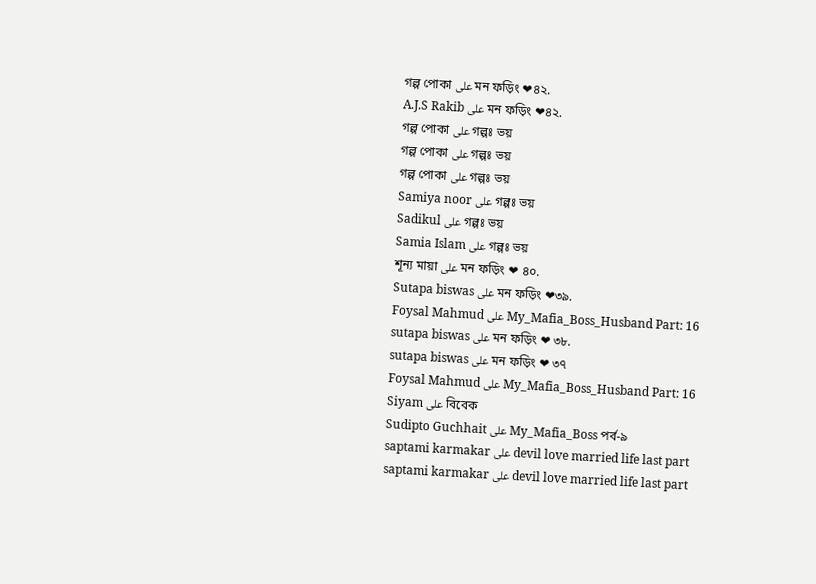গল্প পোকা على মন ফড়িং ❤৪২.
A.J.S Rakib على মন ফড়িং ❤৪২.
গল্প পোকা على গল্পঃ ভয়
গল্প পোকা على গল্পঃ ভয়
গল্প পোকা على গল্পঃ ভয়
Samiya noor على গল্পঃ ভয়
Sadikul على গল্পঃ ভয়
Samia Islam على গল্পঃ ভয়
শূন্য মায়া على মন ফড়িং ❤ ৪০.
Sutapa biswas على মন ফড়িং ❤৩৯.
Foysal Mahmud على My_Mafia_Boss_Husband Part: 16
sutapa biswas على মন ফড়িং ❤ ৩৮.
sutapa biswas على মন ফড়িং ❤ ৩৭
Foysal Mahmud على My_Mafia_Boss_Husband Part: 16
Siyam على বিবেক
Sudipto Guchhait على My_Mafia_Boss পর্ব-৯
saptami karmakar على devil love married life last part
saptami karmakar على devil love married life last part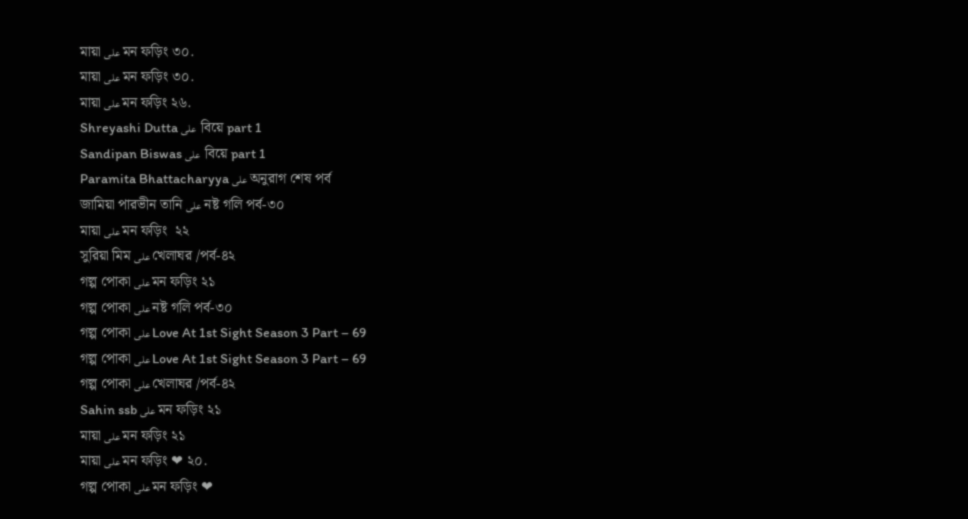মায়া على মন ফড়িং ৩০.
মায়া على মন ফড়িং ৩০.
মায়া على মন ফড়িং ২৬.
Shreyashi Dutta على  বিয়ে part 1
Sandipan Biswas على  বিয়ে part 1
Paramita Bhattacharyya على অনুরাগ শেষ পর্ব
জামিয়া পারভীন তানি على নষ্ট গলি পর্ব-৩০
মায়া على মন ফড়িং  ২২
সুরিয়া মিম على খেলাঘর /পর্ব-৪২
গল্প পোকা على মন ফড়িং ২১
গল্প পোকা على নষ্ট গলি পর্ব-৩০
গল্প পোকা على Love At 1st Sight Season 3 Part – 69
গল্প পোকা على Love At 1st Sight Season 3 Part – 69
গল্প পোকা على খেলাঘর /পর্ব-৪২
Sahin ssb على মন ফড়িং ২১
মায়া على মন ফড়িং ২১
মায়া على মন ফড়িং ❤ ২০.
গল্প পোকা على মন ফড়িং ❤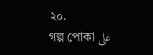২০.
গল্প পোকা على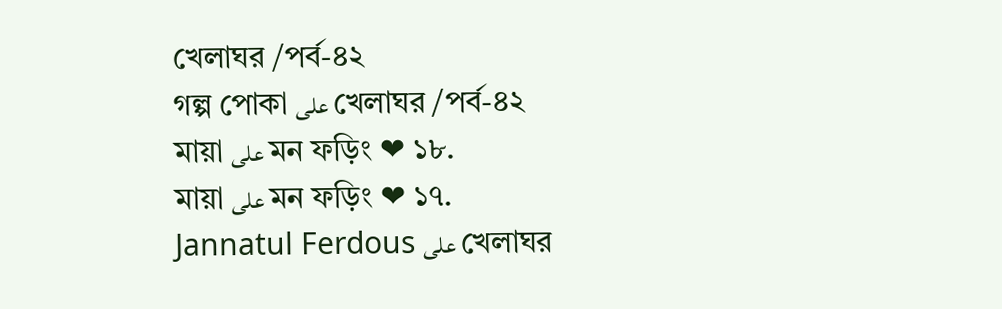খেলাঘর /পর্ব-৪২
গল্প পোকা على খেলাঘর /পর্ব-৪২
মায়া على মন ফড়িং ❤ ১৮.
মায়া على মন ফড়িং ❤ ১৭.
Jannatul Ferdous على খেলাঘর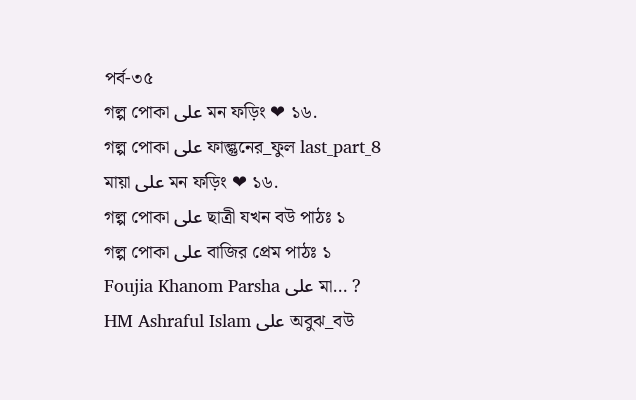পর্ব-৩৫
গল্প পোকা على মন ফড়িং ❤ ১৬.
গল্প পোকা على ফাল্গুনের_ফুল last_part_8
মায়া على মন ফড়িং ❤ ১৬.
গল্প পোকা على ছাত্রী যখন বউ পাঠঃ ১
গল্প পোকা على বাজির প্রেম পাঠঃ ১
Foujia Khanom Parsha على মা… ?
HM Ashraful Islam على অবুঝ_বউ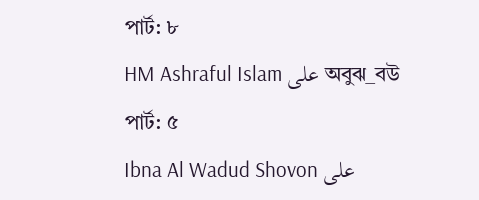পার্ট: ৮
HM Ashraful Islam على অবুঝ_বউ পার্ট: ৫
Ibna Al Wadud Shovon على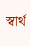স্বার্থ